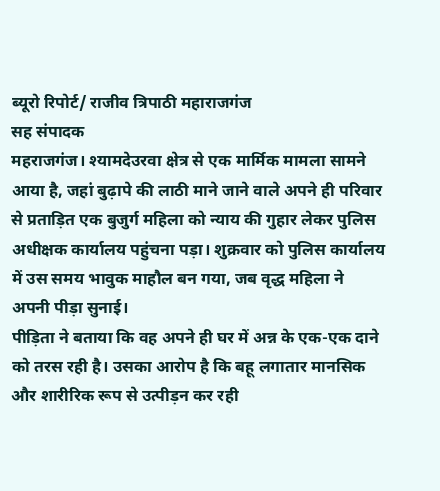ब्यूरो रिपोर्ट/ राजीव त्रिपाठी महाराजगंज
सह संपादक
महराजगंज। श्यामदेउरवा क्षेत्र से एक मार्मिक मामला सामने आया है, जहां बुढ़ापे की लाठी माने जाने वाले अपने ही परिवार से प्रताड़ित एक बुजुर्ग महिला को न्याय की गुहार लेकर पुलिस अधीक्षक कार्यालय पहुंचना पड़ा। शुक्रवार को पुलिस कार्यालय में उस समय भावुक माहौल बन गया, जब वृद्ध महिला ने अपनी पीड़ा सुनाई।
पीड़िता ने बताया कि वह अपने ही घर में अन्न के एक-एक दाने को तरस रही है। उसका आरोप है कि बहू लगातार मानसिक और शारीरिक रूप से उत्पीड़न कर रही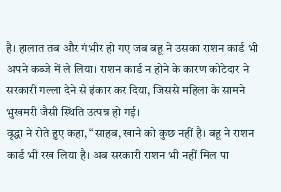है। हालात तब और गंभीर हो गए जब बहू ने उसका राशन कार्ड भी अपने कब्जे में ले लिया। राशन कार्ड न होने के कारण कोटेदार ने सरकारी गल्ला देने से इंकार कर दिया, जिससे महिला के सामने भुखमरी जैसी स्थिति उत्पन्न हो गई।
वृद्धा ने रोते हुए कहा, “साहब, खाने को कुछ नहीं है। बहू ने राशन कार्ड भी रख लिया है। अब सरकारी राशन भी नहीं मिल पा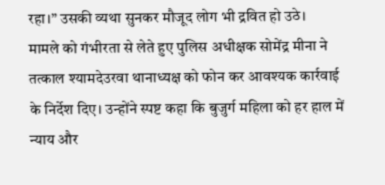रहा।” उसकी व्यथा सुनकर मौजूद लोग भी द्रवित हो उठे।
मामले को गंभीरता से लेते हुए पुलिस अधीक्षक सोमेंद्र मीना ने तत्काल श्यामदेउरवा थानाध्यक्ष को फोन कर आवश्यक कार्रवाई के निर्देश दिए। उन्होंने स्पष्ट कहा कि बुजुर्ग महिला को हर हाल में न्याय और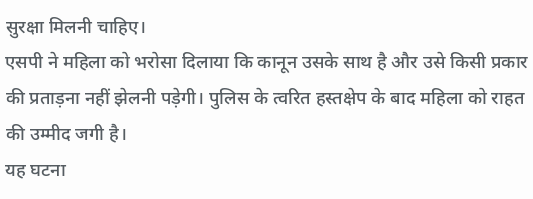सुरक्षा मिलनी चाहिए।
एसपी ने महिला को भरोसा दिलाया कि कानून उसके साथ है और उसे किसी प्रकार की प्रताड़ना नहीं झेलनी पड़ेगी। पुलिस के त्वरित हस्तक्षेप के बाद महिला को राहत की उम्मीद जगी है।
यह घटना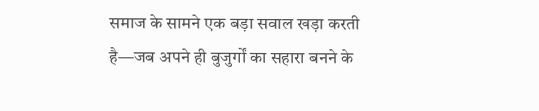समाज के सामने एक बड़ा सवाल खड़ा करती है—जब अपने ही बुजुर्गों का सहारा बनने के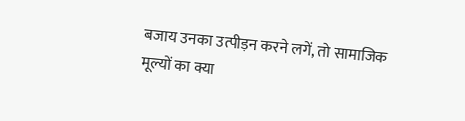बजाय उनका उत्पीड़न करने लगें, तो सामाजिक मूल्यों का क्या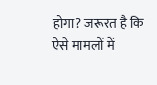होगा? जरूरत है कि ऐसे मामलों में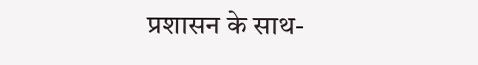प्रशासन के साथ-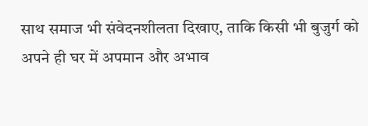साथ समाज भी संवेदनशीलता दिखाए, ताकि किसी भी बुजुर्ग को अपने ही घर में अपमान और अभाव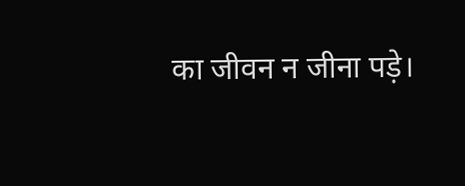का जीवन न जीना पड़े।